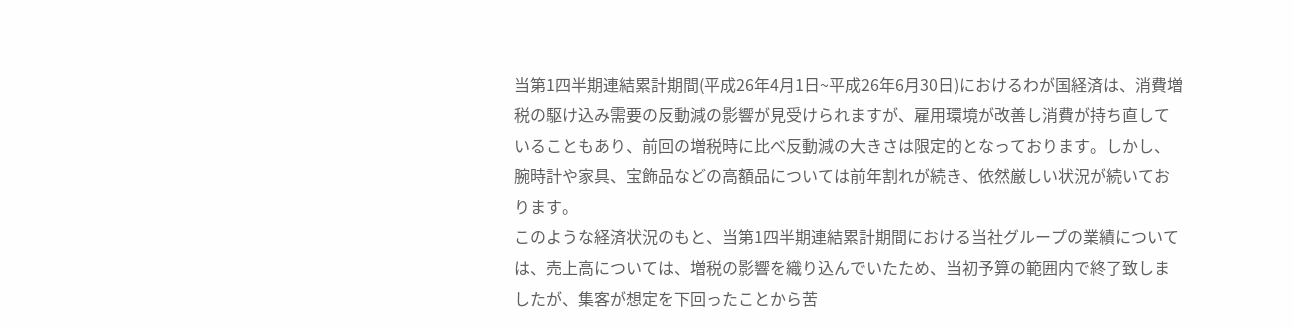当第1四半期連結累計期間(平成26年4月1日~平成26年6月30日)におけるわが国経済は、消費増税の駆け込み需要の反動減の影響が見受けられますが、雇用環境が改善し消費が持ち直していることもあり、前回の増税時に比べ反動減の大きさは限定的となっております。しかし、腕時計や家具、宝飾品などの高額品については前年割れが続き、依然厳しい状況が続いております。
このような経済状況のもと、当第1四半期連結累計期間における当社グループの業績については、売上高については、増税の影響を織り込んでいたため、当初予算の範囲内で終了致しましたが、集客が想定を下回ったことから苦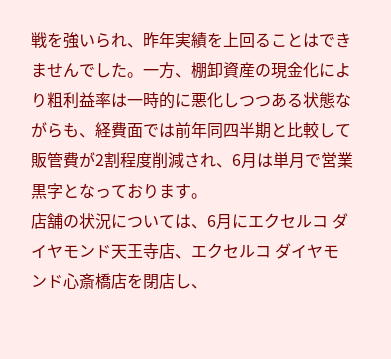戦を強いられ、昨年実績を上回ることはできませんでした。一方、棚卸資産の現金化により粗利益率は一時的に悪化しつつある状態ながらも、経費面では前年同四半期と比較して販管費が2割程度削減され、6月は単月で営業黒字となっております。
店舗の状況については、6月にエクセルコ ダイヤモンド天王寺店、エクセルコ ダイヤモンド心斎橋店を閉店し、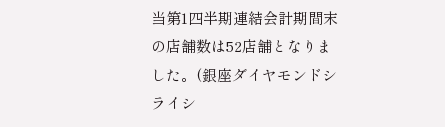当第1四半期連結会計期間末の店舗数は52店舗となりました。(銀座ダイヤモンドシライシ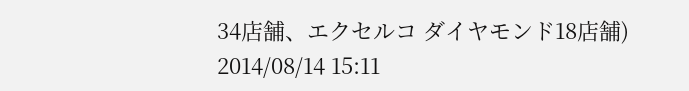34店舗、エクセルコ ダイヤモンド18店舗)
2014/08/14 15:11